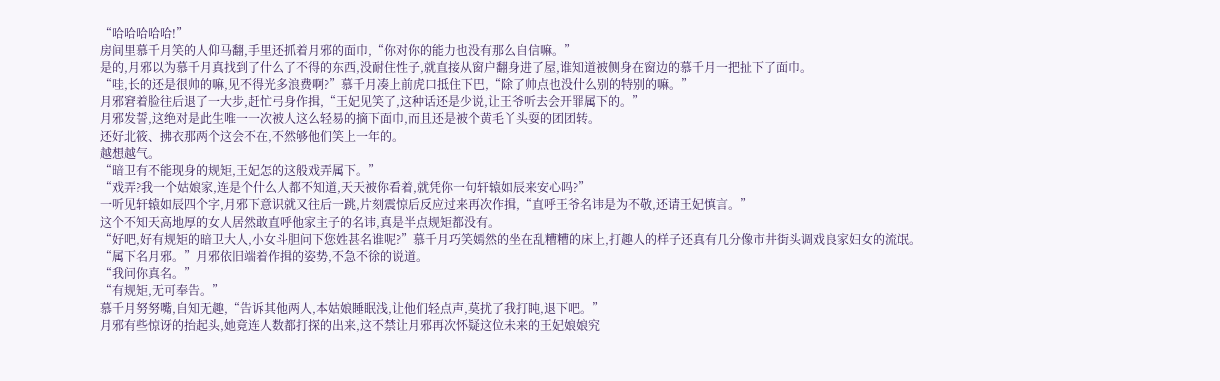“哈哈哈哈哈!”
房间里慕千月笑的人仰马翻,手里还抓着月邪的面巾,“你对你的能力也没有那么自信嘛。”
是的,月邪以为慕千月真找到了什么了不得的东西,没耐住性子,就直接从窗户翻身进了屋,谁知道被侧身在窗边的慕千月一把扯下了面巾。
“哇,长的还是很帅的嘛,见不得光多浪费啊?”慕千月凑上前虎口抵住下巴,“除了帅点也没什么别的特别的嘛。”
月邪窘着脸往后退了一大步,赶忙弓身作揖,“王妃见笑了,这种话还是少说,让王爷听去会开罪属下的。”
月邪发誓,这绝对是此生唯一一次被人这么轻易的摘下面巾,而且还是被个黄毛丫头耍的团团转。
还好北筱、拂衣那两个这会不在,不然够他们笑上一年的。
越想越气。
“暗卫有不能现身的规矩,王妃怎的这般戏弄属下。”
“戏弄?我一个姑娘家,连是个什么人都不知道,天天被你看着,就凭你一句轩辕如辰来安心吗?”
一听见轩辕如辰四个字,月邪下意识就又往后一跳,片刻震惊后反应过来再次作揖,“直呼王爷名讳是为不敬,还请王妃慎言。”
这个不知天高地厚的女人居然敢直呼他家主子的名讳,真是半点规矩都没有。
“好吧,好有规矩的暗卫大人,小女斗胆问下您姓甚名谁呢?”慕千月巧笑嫣然的坐在乱糟糟的床上,打趣人的样子还真有几分像市井街头调戏良家妇女的流氓。
“属下名月邪。”月邪依旧端着作揖的姿势,不急不徐的说道。
“我问你真名。”
“有规矩,无可奉告。”
慕千月努努嘴,自知无趣,“告诉其他两人,本姑娘睡眠浅,让他们轻点声,莫扰了我打盹,退下吧。”
月邪有些惊讶的抬起头,她竟连人数都打探的出来,这不禁让月邪再次怀疑这位未来的王妃娘娘究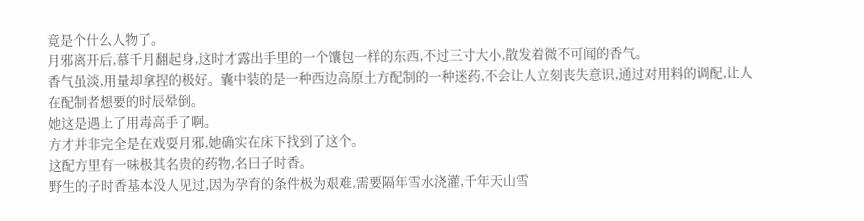竟是个什么人物了。
月邪离开后,慕千月翻起身,这时才露出手里的一个馕包一样的东西,不过三寸大小,散发着微不可闻的香气。
香气虽淡,用量却拿捏的极好。囊中装的是一种西边高原土方配制的一种迷药,不会让人立刻丧失意识,通过对用料的调配,让人在配制者想要的时辰晕倒。
她这是遇上了用毒高手了啊。
方才并非完全是在戏耍月邪,她确实在床下找到了这个。
这配方里有一味极其名贵的药物,名曰子时香。
野生的子时香基本没人见过,因为孕育的条件极为艰难,需要隔年雪水浇灌,千年天山雪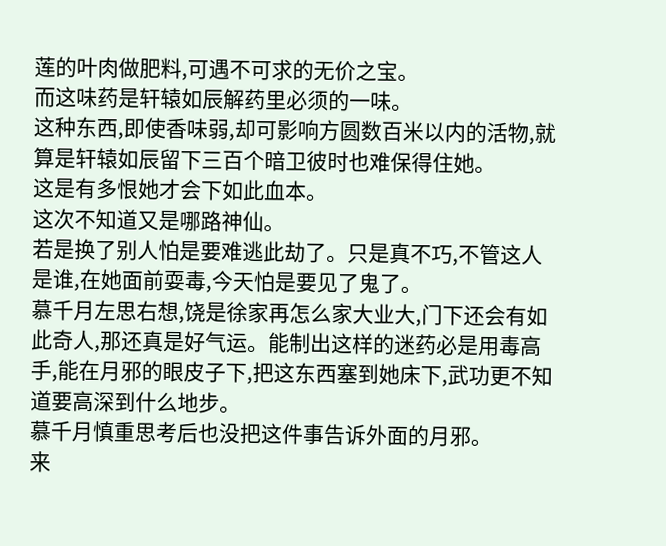莲的叶肉做肥料,可遇不可求的无价之宝。
而这味药是轩辕如辰解药里必须的一味。
这种东西,即使香味弱,却可影响方圆数百米以内的活物,就算是轩辕如辰留下三百个暗卫彼时也难保得住她。
这是有多恨她才会下如此血本。
这次不知道又是哪路神仙。
若是换了别人怕是要难逃此劫了。只是真不巧,不管这人是谁,在她面前耍毒,今天怕是要见了鬼了。
慕千月左思右想,饶是徐家再怎么家大业大,门下还会有如此奇人,那还真是好气运。能制出这样的迷药必是用毒高手,能在月邪的眼皮子下,把这东西塞到她床下,武功更不知道要高深到什么地步。
慕千月慎重思考后也没把这件事告诉外面的月邪。
来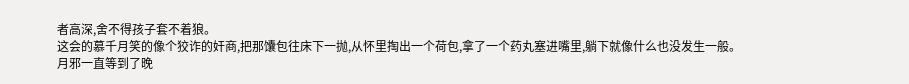者高深,舍不得孩子套不着狼。
这会的慕千月笑的像个狡诈的奸商,把那馕包往床下一抛,从怀里掏出一个荷包,拿了一个药丸塞进嘴里,躺下就像什么也没发生一般。
月邪一直等到了晚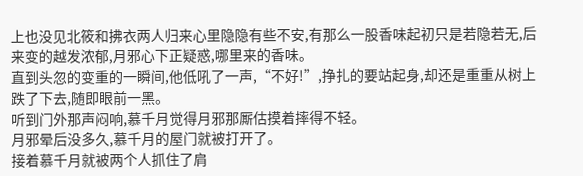上也没见北筱和拂衣两人归来心里隐隐有些不安,有那么一股香味起初只是若隐若无,后来变的越发浓郁,月邪心下正疑惑,哪里来的香味。
直到头忽的变重的一瞬间,他低吼了一声,“不好!”,挣扎的要站起身,却还是重重从树上跌了下去,随即眼前一黑。
听到门外那声闷响,慕千月觉得月邪那厮估摸着摔得不轻。
月邪晕后没多久,慕千月的屋门就被打开了。
接着慕千月就被两个人抓住了肩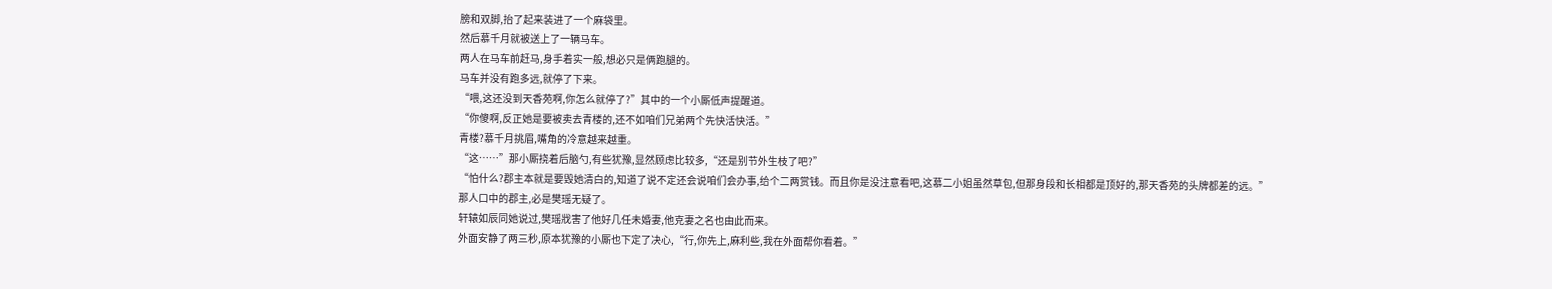膀和双脚,抬了起来装进了一个麻袋里。
然后慕千月就被送上了一辆马车。
两人在马车前赶马,身手着实一般,想必只是俩跑腿的。
马车并没有跑多远,就停了下来。
“喂,这还没到天香苑啊,你怎么就停了?”其中的一个小厮低声提醒道。
“你傻啊,反正她是要被卖去青楼的,还不如咱们兄弟两个先快活快活。”
青楼?慕千月挑眉,嘴角的冷意越来越重。
“这……”那小厮挠着后脑勺,有些犹豫,显然顾虑比较多,“还是别节外生枝了吧?”
“怕什么?郡主本就是要毁她清白的,知道了说不定还会说咱们会办事,给个二两赏钱。而且你是没注意看吧,这慕二小姐虽然草包,但那身段和长相都是顶好的,那天香苑的头牌都差的远。”
那人口中的郡主,必是樊瑶无疑了。
轩辕如辰同她说过,樊瑶戕害了他好几任未婚妻,他克妻之名也由此而来。
外面安静了两三秒,原本犹豫的小厮也下定了决心,“行,你先上,麻利些,我在外面帮你看着。”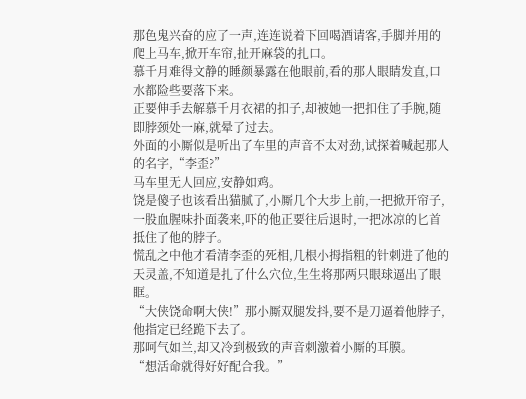那色鬼兴奋的应了一声,连连说着下回喝酒请客,手脚并用的爬上马车,掀开车帘,扯开麻袋的扎口。
慕千月难得文静的睡颜暴露在他眼前,看的那人眼睛发直,口水都险些要落下来。
正要伸手去解慕千月衣裙的扣子,却被她一把扣住了手腕,随即脖颈处一麻,就晕了过去。
外面的小厮似是听出了车里的声音不太对劲,试探着喊起那人的名字,“李歪?”
马车里无人回应,安静如鸡。
饶是傻子也该看出猫腻了,小厮几个大步上前,一把掀开帘子,一股血腥味扑面袭来,吓的他正要往后退时,一把冰凉的匕首抵住了他的脖子。
慌乱之中他才看清李歪的死相,几根小拇指粗的针刺进了他的天灵盖,不知道是扎了什么穴位,生生将那两只眼球逼出了眼眶。
“大侠饶命啊大侠!”那小厮双腿发抖,要不是刀逼着他脖子,他指定已经跪下去了。
那呵气如兰,却又冷到极致的声音刺激着小厮的耳膜。
“想活命就得好好配合我。”